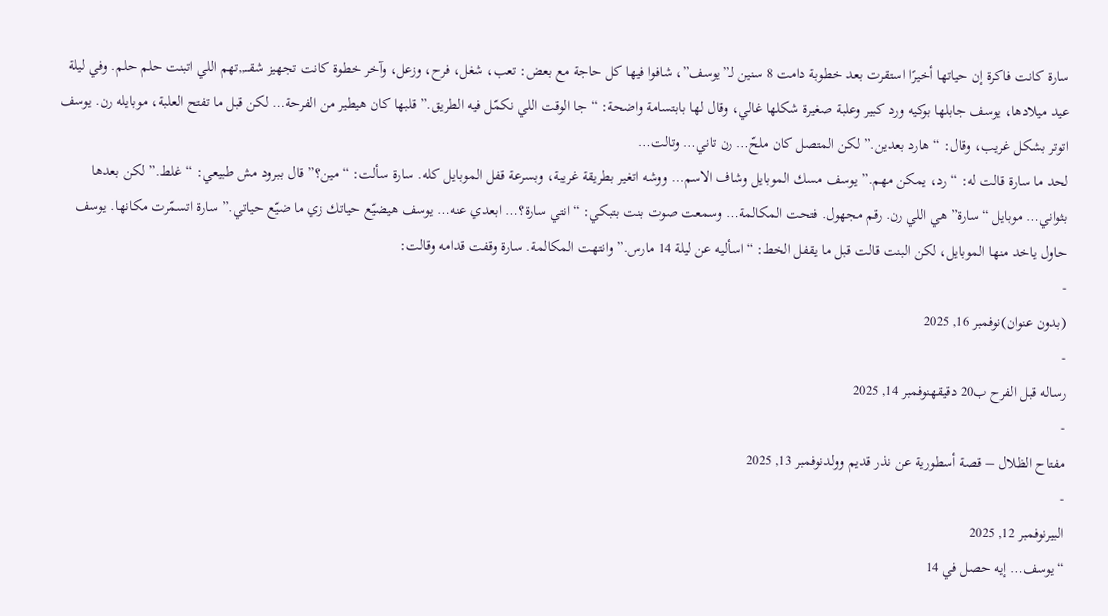سارة كانت فاكرة إن حياتها أخيرًا استقرت بعد خطوبة دامت 8 سنين لـ”يوسف”، شافوا فيها كل حاجة مع بعض: تعب، شغل، فرح، وزعل، وآخر خطوة كانت تجهيز شقـــ,,تهم اللي اتبنت حلم حلم. وفي ليلة عيد ميلادها، يوسف جابلها بوكيه ورد كبير وعلبة صغيرة شكلها غالي، وقال لها بابتسامة واضحة: “جا الوقت اللي نكمّل فيه الطريق.” قلبها كان هيطير من الفرحة… لكن قبل ما تفتح العلبة، موبايله رن. يوسف اتوتر بشكل غريب، وقال: “هارد بعدين.” لكن المتصل كان ملحّ… رن تاني… وتالت…
لحد ما سارة قالت له: “رد، يمكن مهم.” يوسف مسك الموبايل وشاف الاسم… ووشه اتغير بطريقة غريبة، وبسرعة قفل الموبايل كله. سارة سألت: “مين؟” قال ببرود مش طبيعي: “غلط.” لكن بعدها بثواني… موبايل “سارة” هي اللي رن. رقم مجهول. فتحت المكالمة… وسمعت صوت بنت بتبكي: “انتي سارة؟… ابعدي عنه… يوسف هيضيّع حياتك زي ما ضيّع حياتي.” سارة اتسمّرت مكانها. يوسف حاول ياخد منها الموبايل، لكن البنت قالت قبل ما يقفل الخط: “اسأليه عن ليلة 14 مارس.” وانتهت المكالمة. سارة وقفت قدامه وقالت:
-
(بدون عنوان)نوفمبر 16, 2025
-
رساله قبل الفرح ب20 دقيقهنوفمبر 14, 2025
-
مفتاح الظلال – قصة أسطورية عن نذر قديم وولدنوفمبر 13, 2025
-
البيرنوفمبر 12, 2025
“يوسف… إيه حصل في 14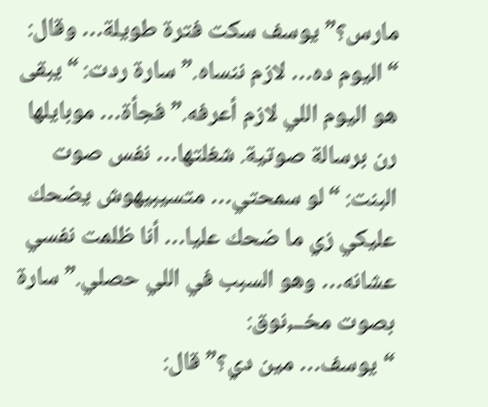مارس؟” يوسف سكت فترة طويلة… وقال: “اليوم ده… لازم ننساه.” سارة ردت: “يبقى هو اليوم اللي لازم أعرفه.” فجأة… موبايلها رن برسالة صوتية. شغلتها… نفس صوت البنت: “لو سمحتي… متسيبيهوش يضحك عليكي زي ما ضحك عليا… أنا ظلمت نفسي عشانه… وهو السبب في اللي حصلي.” سارة بصوت مخــ,نوق:
“يوسف… مين دي؟” قال: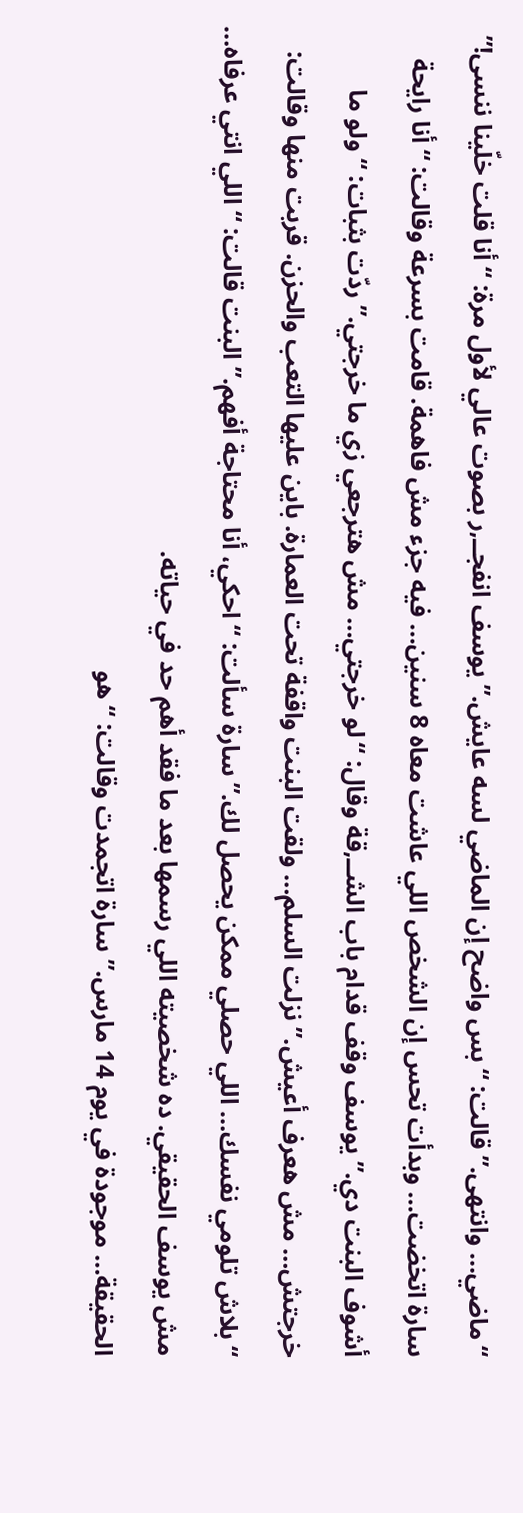“ماضي… وانتهى.” قالت: “بس واضح إن الماضي لسه عايش.” يوسف انفجــ,ر بصوت عالي لأول مرة: “أنا قلت خلّينا ننسى!” سارة اتخضت… وبدأت تحس إن الشخص اللي عاشت معاه 8 سنين… فيه جزء مش فاهمة. قامت بسرعة وقالت: “أنا رايحة أشوف البنت دي.” يوسف وقف قدام باب الشــ,قة وقال: “لو خرجتي… مش هترجعي زي ما خرجتي.” ردّت بثبات: “ولو ما خرجتش… مش هعرف أعيش.” نزلت السلم… ولقت البنت واقفة تحت العمارة. باين عليها التعب والحزن. قربت منها وقالت: “بلاش تلومي نفسك… اللي حصلي ممكن يحصل لك.” سارة سألت: “احكي، أنا محتاجة أفهم.” البنت قالت: “اللي انتي عرفاه… مش يوسف الحقيقي. ده شخصيته اللي رسمها بعد ما فقد أهم حد في حياته.
الحقيقة… موجودة في يوم 14 مارس.” سارة اتجمدت وقالت: “هو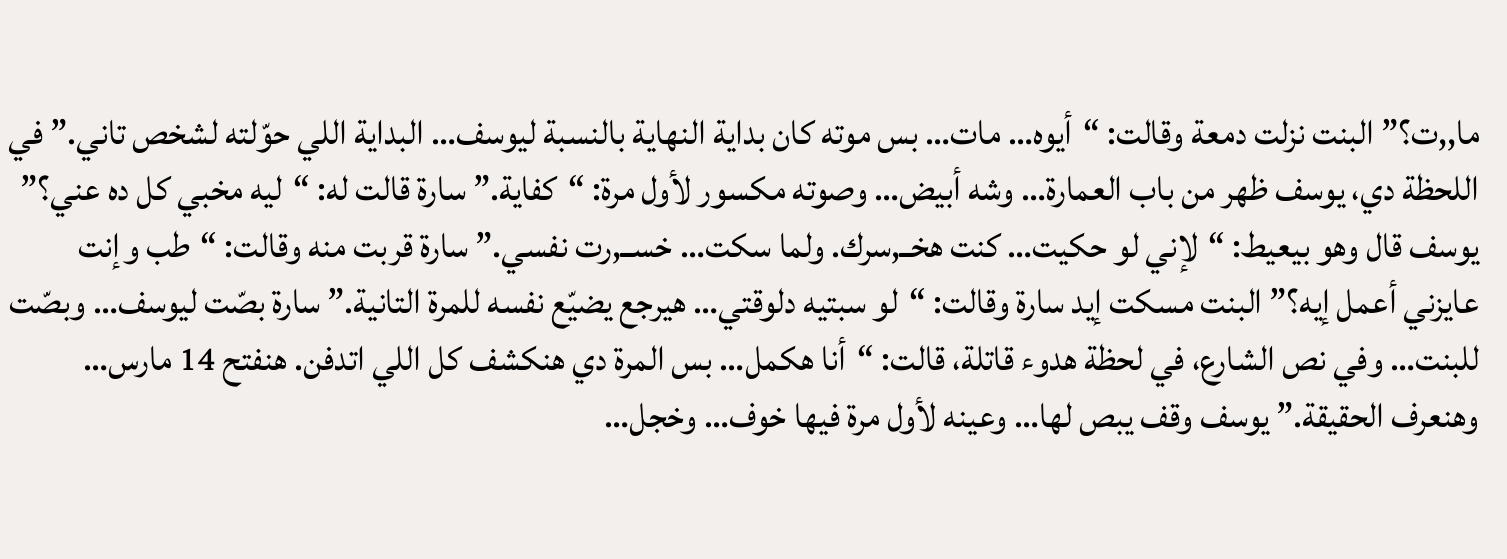ما,,ت؟” البنت نزلت دمعة وقالت: “أيوه… مات… بس موته كان بداية النهاية بالنسبة ليوسف… البداية اللي حوّلته لشخص تاني.” في اللحظة دي، يوسف ظهر من باب العمارة… وشه أبيض… وصوته مكسور لأول مرة: “كفاية.” سارة قالت له: “ليه مخبي كل ده عني؟”
يوسف قال وهو بيعيط: “لإني لو حكيت… كنت هخــ,سرك. ولما سكت… خســ,رت نفسي.” سارة قربت منه وقالت: “طب وإنت عايزني أعمل إيه؟” البنت مسكت إيد سارة وقالت: “لو سبتيه دلوقتي… هيرجع يضيّع نفسه للمرة التانية.” سارة بصّت ليوسف… وبصّت للبنت… وفي نص الشارع، في لحظة هدوء قاتلة، قالت: “أنا هكمل… بس المرة دي هنكشف كل اللي اتدفن. هنفتح 14 مارس… وهنعرف الحقيقة.” يوسف وقف يبص لها… وعينه لأول مرة فيها خوف… وخجل…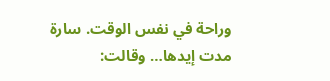وراحة في نفس الوقت. سارة مدت إيدها… وقالت: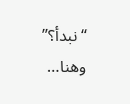“نبدأ؟” وهنا…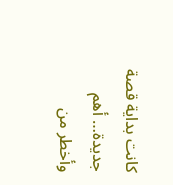كانت بداية قصة جديدة… أهم وأخطر من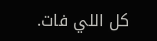كل اللي فات.